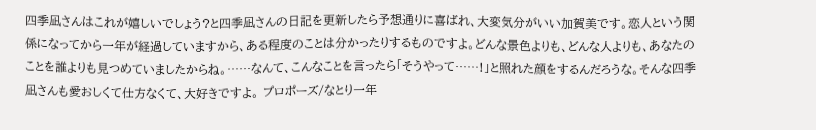四季凪さんはこれが嬉しいでしょう?と四季凪さんの日記を更新したら予想通りに喜ばれ、大変気分がいい加賀美です。恋人という関係になってから一年が経過していますから、ある程度のことは分かったりするものですよ。どんな景色よりも、どんな人よりも、あなたのことを誰よりも見つめていましたからね。……なんて、こんなことを言ったら「そうやって……!」と照れた顔をするんだろうな。そんな四季凪さんも愛おしくて仕方なくて、大好きですよ。 プロポーズ/なとり一年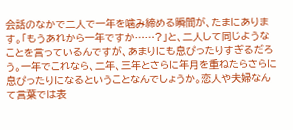会話のなかで二人で一年を噛み締める瞬間が、たまにあります。「もうあれから一年ですか……?」と、二人して同じようなことを言っているんですが、あまりにも息ぴったりすぎるだろう。一年でこれなら、二年、三年とさらに年月を重ねたらさらに息ぴったりになるということなんでしょうか。恋人や夫婦なんて言葉では表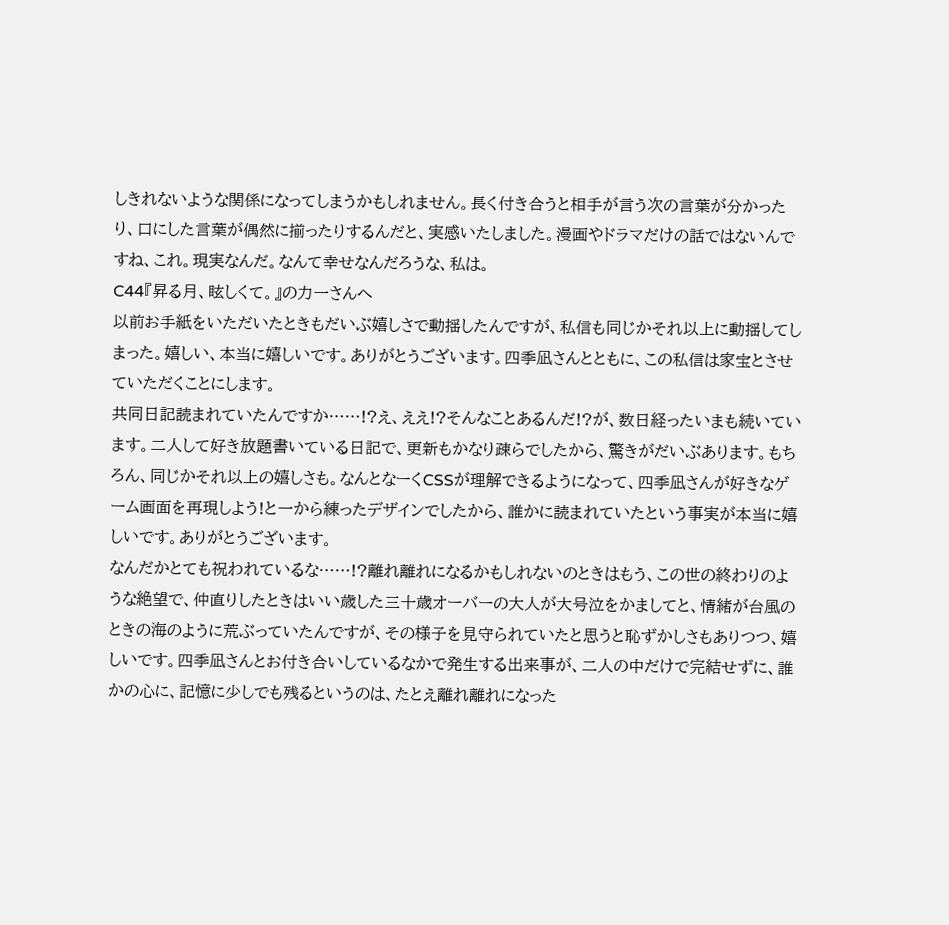しきれないような関係になってしまうかもしれません。長く付き合うと相手が言う次の言葉が分かったり、口にした言葉が偶然に揃ったりするんだと、実感いたしました。漫画やドラマだけの話ではないんですね、これ。現実なんだ。なんて幸せなんだろうな、私は。
C44『昇る月、眩しくて。』の力一さんへ
以前お手紙をいただいたときもだいぶ嬉しさで動揺したんですが、私信も同じかそれ以上に動揺してしまった。嬉しい、本当に嬉しいです。ありがとうございます。四季凪さんとともに、この私信は家宝とさせていただくことにします。
共同日記読まれていたんですか……!?え、ええ!?そんなことあるんだ!?が、数日経ったいまも続いています。二人して好き放題書いている日記で、更新もかなり疎らでしたから、驚きがだいぶあります。もちろん、同じかそれ以上の嬉しさも。なんとなーくCSSが理解できるようになって、四季凪さんが好きなゲーム画面を再現しよう!と一から練ったデザインでしたから、誰かに読まれていたという事実が本当に嬉しいです。ありがとうございます。
なんだかとても祝われているな……!?離れ離れになるかもしれないのときはもう、この世の終わりのような絶望で、仲直りしたときはいい歳した三十歳オーバーの大人が大号泣をかましてと、情緒が台風のときの海のように荒ぶっていたんですが、その様子を見守られていたと思うと恥ずかしさもありつつ、嬉しいです。四季凪さんとお付き合いしているなかで発生する出来事が、二人の中だけで完結せずに、誰かの心に、記憶に少しでも残るというのは、たとえ離れ離れになった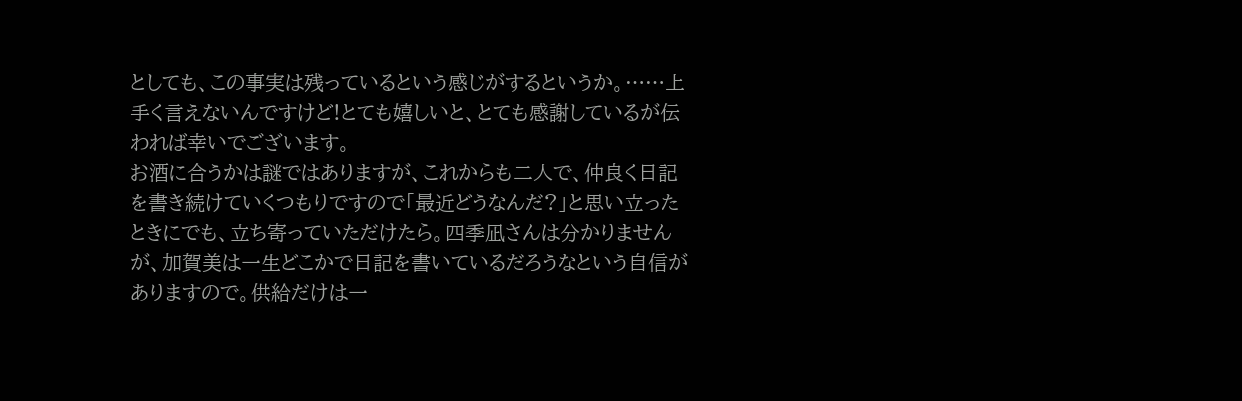としても、この事実は残っているという感じがするというか。……上手く言えないんですけど!とても嬉しいと、とても感謝しているが伝われば幸いでございます。
お酒に合うかは謎ではありますが、これからも二人で、仲良く日記を書き続けていくつもりですので「最近どうなんだ?」と思い立ったときにでも、立ち寄っていただけたら。四季凪さんは分かりませんが、加賀美は一生どこかで日記を書いているだろうなという自信がありますので。供給だけは一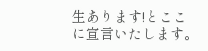生あります!とここに宣言いたします。